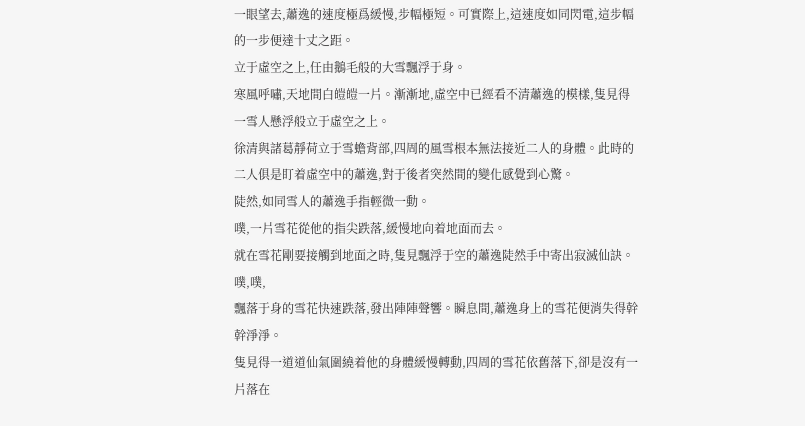一眼望去,蕭逸的速度極爲緩慢,步幅極短。可實際上,這速度如同閃電,這步幅的一步便達十丈之距。
立于虛空之上,任由鵝毛般的大雪飄浮于身。
寒風呼嘯,天地間白皚皚一片。漸漸地,虛空中已經看不清蕭逸的模樣,隻見得一雪人懸浮般立于虛空之上。
徐清與諸葛靜荷立于雪蟾背部,四周的風雪根本無法接近二人的身體。此時的二人俱是盯着虛空中的蕭逸,對于後者突然間的變化感覺到心驚。
陡然,如同雪人的蕭逸手指輕微一動。
噗,一片雪花從他的指尖跌落,緩慢地向着地面而去。
就在雪花剛要接觸到地面之時,隻見飄浮于空的蕭逸陡然手中寄出寂滅仙訣。
噗,噗,
飄落于身的雪花快速跌落,發出陣陣聲響。瞬息間,蕭逸身上的雪花便消失得幹幹淨淨。
隻見得一道道仙氣圍繞着他的身體緩慢轉動,四周的雪花依舊落下,卻是沒有一片落在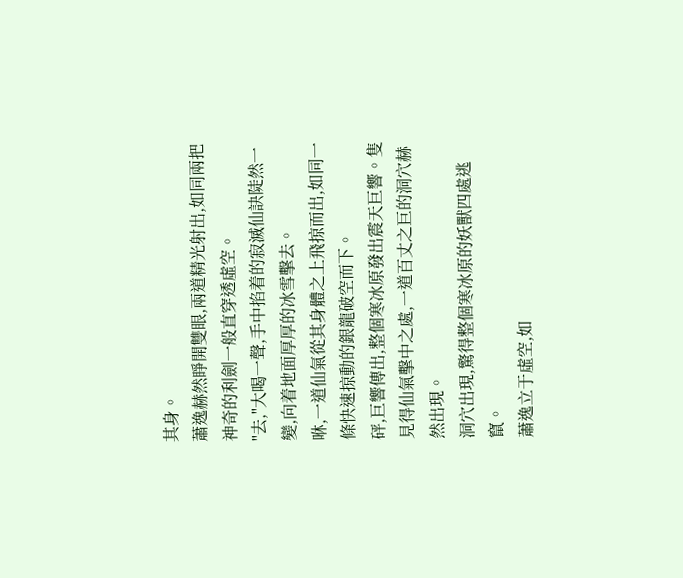其身。
蕭逸赫然睜開雙眼,兩道精光射出,如同兩把神奇的利劍一般直穿透虛空。
"去,"大喝一聲,手中掐着的寂滅仙訣陡然一變,向着地面厚厚的冰雪擊去。
咻,一道仙氣從其身體之上飛掠而出,如同一條快速掠動的銀龍破空而下。
砰,巨響傳出,整個寒冰原發出震天巨響。隻見得仙氣擊中之處,一道百丈之巨的洞穴赫然出現。
洞穴出現,驚得整個寒冰原的妖獸四處逃竄。
蕭逸立于虛空,如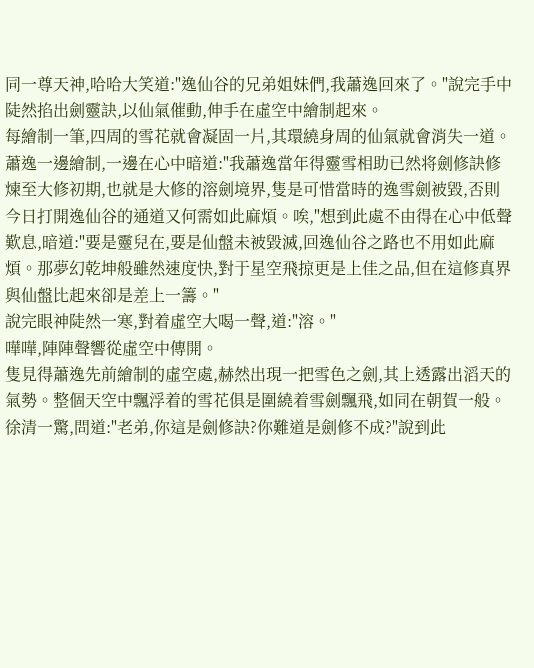同一尊天神,哈哈大笑道:"逸仙谷的兄弟姐妹們,我蕭逸回來了。"說完手中陡然掐出劍靈訣,以仙氣催動,伸手在虛空中繪制起來。
每繪制一筆,四周的雪花就會凝固一片,其環繞身周的仙氣就會消失一道。
蕭逸一邊繪制,一邊在心中暗道:"我蕭逸當年得靈雪相助已然将劍修訣修煉至大修初期,也就是大修的溶劍境界,隻是可惜當時的逸雪劍被毀,否則今日打開逸仙谷的通道又何需如此麻煩。唉,"想到此處不由得在心中低聲歎息,暗道:"要是靈兒在,要是仙盤未被毀滅,回逸仙谷之路也不用如此麻煩。那夢幻乾坤般雖然速度快,對于星空飛掠更是上佳之品,但在這修真界與仙盤比起來卻是差上一籌。"
說完眼神陡然一寒,對着虛空大喝一聲,道:"溶。"
嘩嘩,陣陣聲響從虛空中傳開。
隻見得蕭逸先前繪制的虛空處,赫然出現一把雪色之劍,其上透露出滔天的氣勢。整個天空中飄浮着的雪花俱是圍繞着雪劍飄飛,如同在朝賀一般。
徐清一驚,問道:"老弟,你這是劍修訣?你難道是劍修不成?"說到此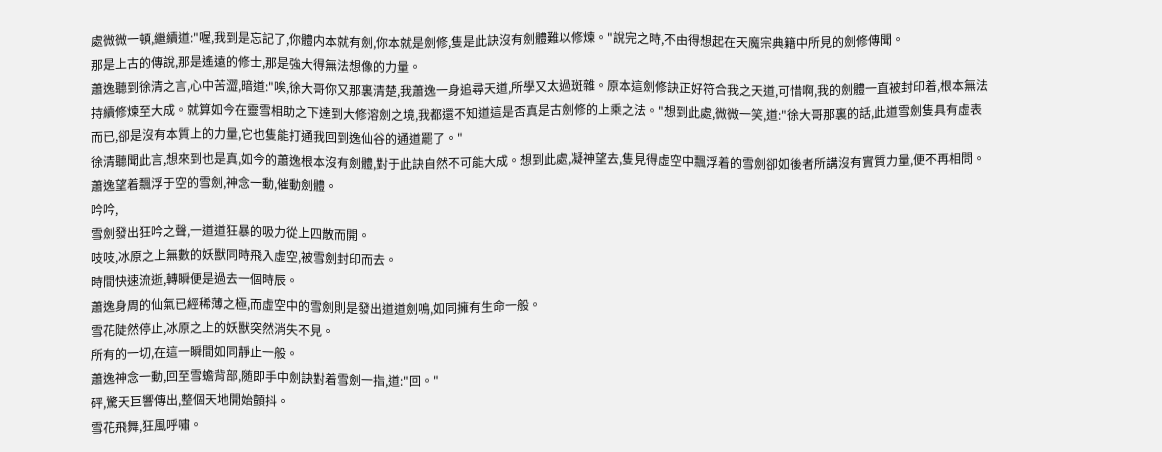處微微一頓,繼續道:"喔,我到是忘記了,你體内本就有劍,你本就是劍修,隻是此訣沒有劍體難以修煉。"說完之時,不由得想起在天魔宗典籍中所見的劍修傳聞。
那是上古的傳說,那是遙遠的修士,那是強大得無法想像的力量。
蕭逸聽到徐清之言,心中苦澀,暗道:"唉,徐大哥你又那裏清楚,我蕭逸一身追尋天道,所學又太過斑雜。原本這劍修訣正好符合我之天道,可惜啊,我的劍體一直被封印着,根本無法持續修煉至大成。就算如今在靈雪相助之下達到大修溶劍之境,我都還不知道這是否真是古劍修的上乘之法。"想到此處,微微一笑,道:"徐大哥那裏的話,此道雪劍隻具有虛表而已,卻是沒有本質上的力量,它也隻能打通我回到逸仙谷的通道罷了。"
徐清聽聞此言,想來到也是真,如今的蕭逸根本沒有劍體,對于此訣自然不可能大成。想到此處,凝神望去,隻見得虛空中飄浮着的雪劍卻如後者所講沒有實質力量,便不再相問。
蕭逸望着飄浮于空的雪劍,神念一動,催動劍體。
吟吟,
雪劍發出狂吟之聲,一道道狂暴的吸力從上四散而開。
吱吱,冰原之上無數的妖獸同時飛入虛空,被雪劍封印而去。
時間快速流逝,轉瞬便是過去一個時辰。
蕭逸身周的仙氣已經稀薄之極,而虛空中的雪劍則是發出道道劍鳴,如同擁有生命一般。
雪花陡然停止,冰原之上的妖獸突然消失不見。
所有的一切,在這一瞬間如同靜止一般。
蕭逸神念一動,回至雪蟾背部,随即手中劍訣對着雪劍一指,道:"回。"
砰,驚天巨響傳出,整個天地開始顫抖。
雪花飛舞,狂風呼嘯。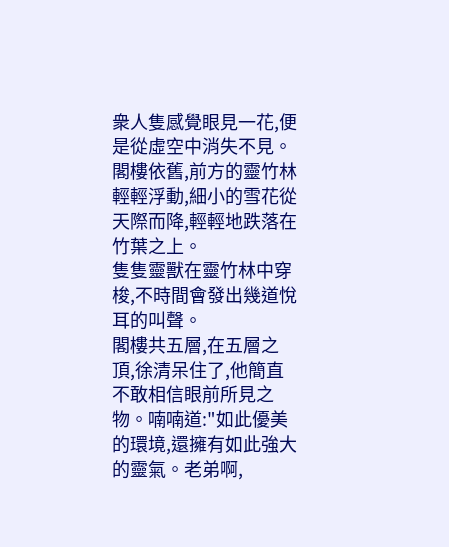衆人隻感覺眼見一花,便是從虛空中消失不見。
閣樓依舊,前方的靈竹林輕輕浮動,細小的雪花從天際而降,輕輕地跌落在竹葉之上。
隻隻靈獸在靈竹林中穿梭,不時間會發出幾道悅耳的叫聲。
閣樓共五層,在五層之頂,徐清呆住了,他簡直不敢相信眼前所見之物。喃喃道:"如此優美的環境,還擁有如此強大的靈氣。老弟啊,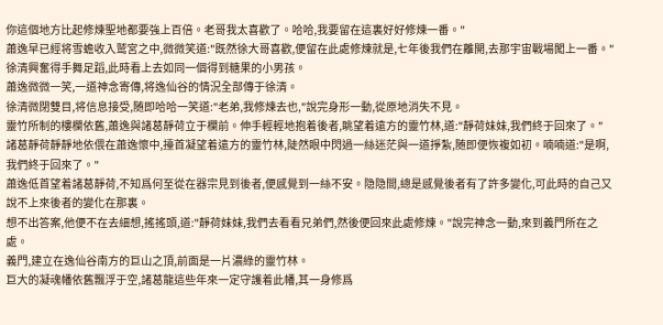你這個地方比起修煉聖地都要強上百倍。老哥我太喜歡了。哈哈,我要留在這裏好好修煉一番。"
蕭逸早已經将雪蟾收入鹫宮之中,微微笑道:"既然徐大哥喜歡,便留在此處修煉就是,七年後我們在離開,去那宇宙戰場闖上一番。"
徐清興奮得手舞足蹈,此時看上去如同一個得到糖果的小男孩。
蕭逸微微一笑,一道神念寄傳,将逸仙谷的情況全部傳于徐清。
徐清微閉雙目,将信息接受,随即哈哈一笑道:"老弟,我修煉去也,"說完身形一動,從原地消失不見。
靈竹所制的樓欄依舊,蕭逸與諸葛靜荷立于欄前。伸手輕輕地抱着後者,眺望着遠方的靈竹林,道:"靜荷妹妹,我們終于回來了。"
諸葛靜荷靜靜地依偎在蕭逸懷中,擡首凝望着遠方的靈竹林,陡然眼中閃過一絲迷茫與一道掙紮,随即便恢複如初。喃喃道:"是啊,我們終于回來了。"
蕭逸低首望着諸葛靜荷,不知爲何至從在器宗見到後者,便感覺到一絲不安。隐隐間,總是感覺後者有了許多變化,可此時的自己又說不上來後者的變化在那裏。
想不出答案,他便不在去細想,搖搖頭,道:"靜荷妹妹,我們去看看兄弟們,然後便回來此處修煉。"說完神念一動,來到義門所在之處。
義門,建立在逸仙谷南方的巨山之頂,前面是一片濃綠的靈竹林。
巨大的凝魂幡依舊飄浮于空,諸葛龍這些年來一定守護着此幡,其一身修爲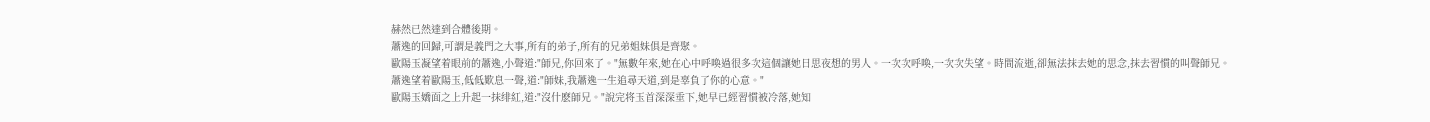赫然已然達到合體後期。
蕭逸的回歸,可謂是義門之大事,所有的弟子,所有的兄弟姐妹俱是齊聚。
歐陽玉凝望着眼前的蕭逸,小聲道:"師兄,你回來了。"無數年來,她在心中呼喚過很多次這個讓她日思夜想的男人。一次次呼喚,一次次失望。時間流逝,卻無法抹去她的思念,抹去習慣的叫聲師兄。
蕭逸望着歐陽玉,低低歎息一聲,道:"師妹,我蕭逸一生追尋天道,到是辜負了你的心意。"
歐陽玉嬌面之上升起一抹绯紅,道:"沒什麽師兄。"說完将玉首深深垂下,她早已經習慣被冷落,她知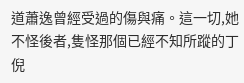道蕭逸曾經受過的傷與痛。這一切,她不怪後者,隻怪那個已經不知所蹤的丁倪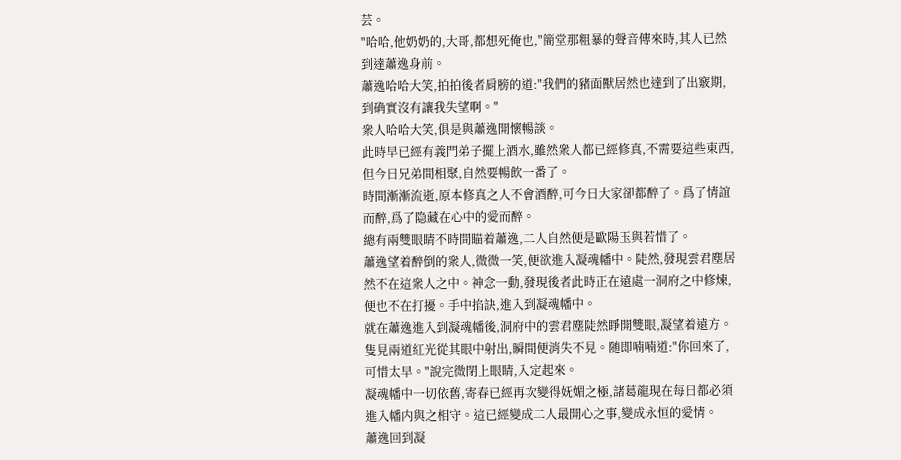芸。
"哈哈,他奶奶的,大哥,都想死俺也,"簡堂那粗暴的聲音傳來時,其人已然到達蕭逸身前。
蕭逸哈哈大笑,拍拍後者肩膀的道:"我們的豬面獸居然也達到了出竅期,到确實沒有讓我失望啊。"
衆人哈哈大笑,俱是與蕭逸開懷暢談。
此時早已經有義門弟子擺上酒水,雖然衆人都已經修真,不需要這些東西,但今日兄弟間相聚,自然要暢飲一番了。
時間漸漸流逝,原本修真之人不會酒醉,可今日大家卻都醉了。爲了情誼而醉,爲了隐藏在心中的愛而醉。
總有兩雙眼睛不時間瞄着蕭逸,二人自然便是歐陽玉與若惜了。
蕭逸望着醉倒的衆人,微微一笑,便欲進入凝魂幡中。陡然,發現雲君塵居然不在這衆人之中。神念一動,發現後者此時正在遠處一洞府之中修煉,便也不在打擾。手中掐訣,進入到凝魂幡中。
就在蕭逸進入到凝魂幡後,洞府中的雲君塵陡然睜開雙眼,凝望着遠方。隻見兩道紅光從其眼中射出,瞬間便消失不見。随即喃喃道:"你回來了,可惜太早。"說完微閉上眼睛,入定起來。
凝魂幡中一切依舊,寄春已經再次變得妩媚之極,諸葛龍現在每日都必須進入幡内與之相守。這已經變成二人最開心之事,變成永恒的愛情。
蕭逸回到凝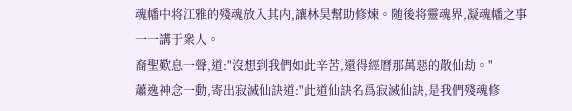魂幡中将江雅的殘魂放入其内,讓林昊幫助修煉。随後将靈魂界,凝魂幡之事一一講于衆人。
裔聖歎息一聲,道:"沒想到我們如此辛苦,還得經曆那萬惡的散仙劫。"
蕭逸神念一動,寄出寂滅仙訣道:"此道仙訣名爲寂滅仙訣,是我們殘魂修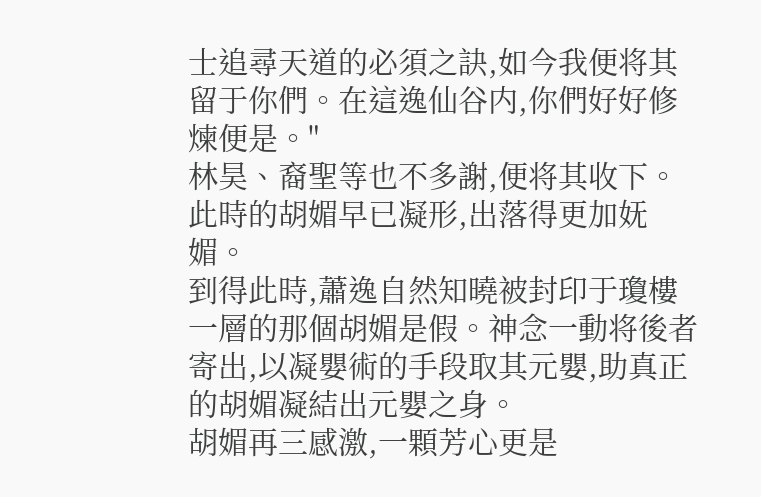士追尋天道的必須之訣,如今我便将其留于你們。在這逸仙谷内,你們好好修煉便是。"
林昊、裔聖等也不多謝,便将其收下。
此時的胡媚早已凝形,出落得更加妩媚。
到得此時,蕭逸自然知曉被封印于瓊樓一層的那個胡媚是假。神念一動将後者寄出,以凝嬰術的手段取其元嬰,助真正的胡媚凝結出元嬰之身。
胡媚再三感激,一顆芳心更是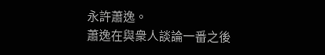永許蕭逸。
蕭逸在與衆人談論一番之後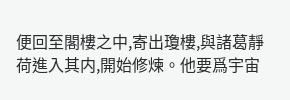便回至閣樓之中,寄出瓊樓,與諸葛靜荷進入其内,開始修煉。他要爲宇宙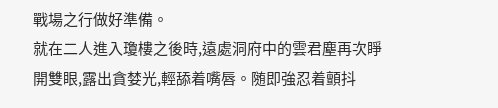戰場之行做好準備。
就在二人進入瓊樓之後時,遠處洞府中的雲君塵再次睜開雙眼,露出貪婪光,輕舔着嘴唇。随即強忍着顫抖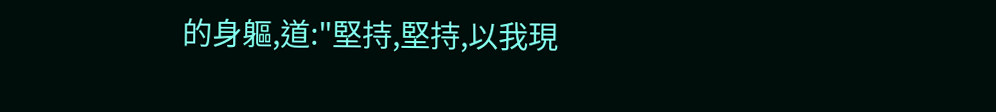的身軀,道:"堅持,堅持,以我現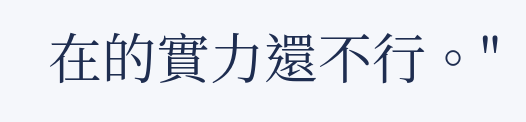在的實力還不行。"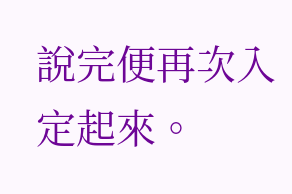說完便再次入定起來。